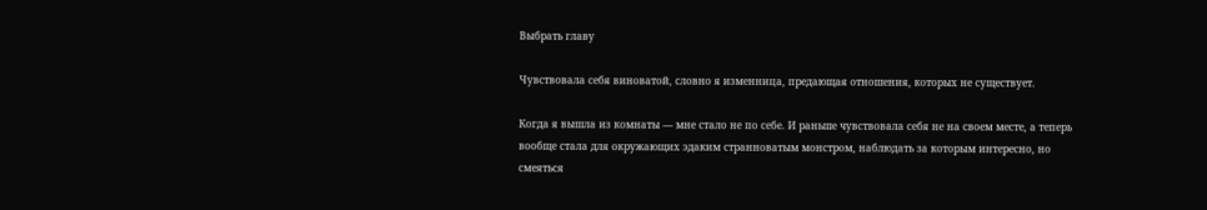Выбрать главу

Чувствовала себя виноватой, словно я изменница, предающая отношения, которых не существует.

Когда я вышла из комнаты — мне стало не по себе. И раньше чувствовала себя не на своем месте, а теперь вообще стала для окружающих эдаким странноватым монстром, наблюдать за которым интересно, но смеяться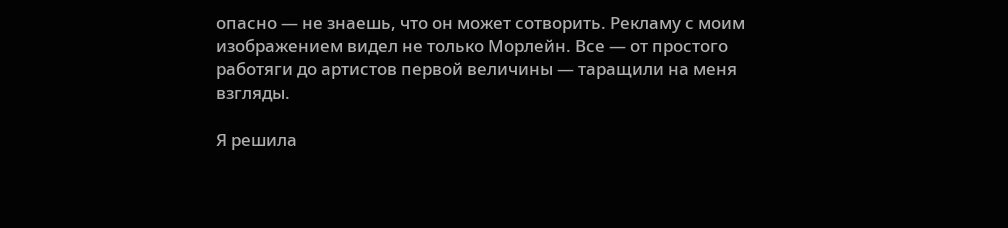опасно — не знаешь, что он может сотворить. Рекламу с моим изображением видел не только Морлейн. Все — от простого работяги до артистов первой величины — таращили на меня взгляды.

Я решила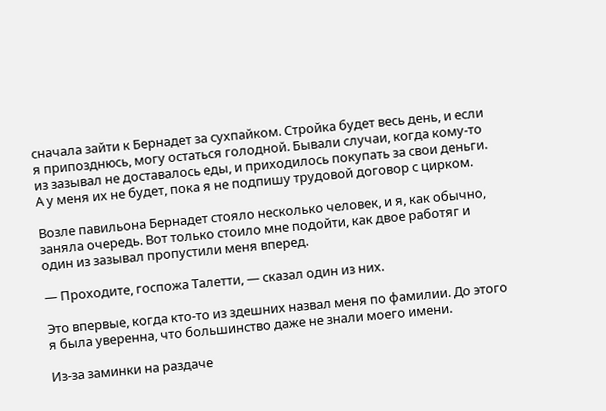сначала зайти к Бернадет за сухпайком. Стройка будет весь день, и если я припозднюсь, могу остаться голодной. Бывали случаи, когда кому-то из зазывал не доставалось еды, и приходилось покупать за свои деньги. А у меня их не будет, пока я не подпишу трудовой договор с цирком.

Возле павильона Бернадет стояло несколько человек, и я, как обычно, заняла очередь. Вот только стоило мне подойти, как двое работяг и один из зазывал пропустили меня вперед.

— Проходите, госпожа Талетти, — сказал один из них.

Это впервые, когда кто-то из здешних назвал меня по фамилии. До этого я была уверенна, что большинство даже не знали моего имени.

Из-за заминки на раздаче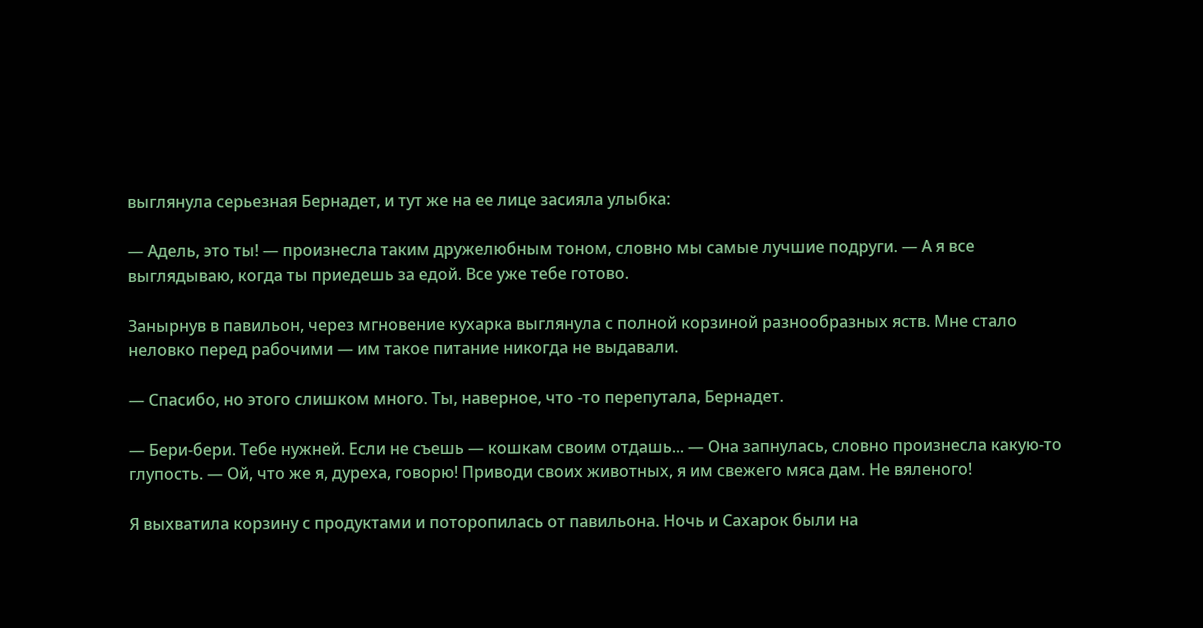выглянула серьезная Бернадет, и тут же на ее лице засияла улыбка:

— Адель, это ты! — произнесла таким дружелюбным тоном, словно мы самые лучшие подруги. — А я все выглядываю, когда ты приедешь за едой. Все уже тебе готово.

Занырнув в павильон, через мгновение кухарка выглянула с полной корзиной разнообразных яств. Мне стало неловко перед рабочими — им такое питание никогда не выдавали.

— Спасибо, но этого слишком много. Ты, наверное, что -то перепутала, Бернадет.

— Бери-бери. Тебе нужней. Если не съешь — кошкам своим отдашь... — Она запнулась, словно произнесла какую-то глупость. — Ой, что же я, дуреха, говорю! Приводи своих животных, я им свежего мяса дам. Не вяленого!

Я выхватила корзину с продуктами и поторопилась от павильона. Ночь и Сахарок были на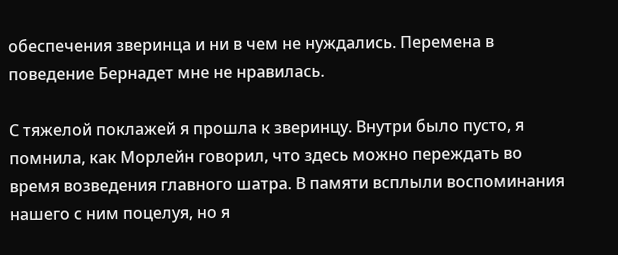обеспечения зверинца и ни в чем не нуждались. Перемена в поведение Бернадет мне не нравилась.

С тяжелой поклажей я прошла к зверинцу. Внутри было пусто, я помнила, как Морлейн говорил, что здесь можно переждать во время возведения главного шатра. В памяти всплыли воспоминания нашего с ним поцелуя, но я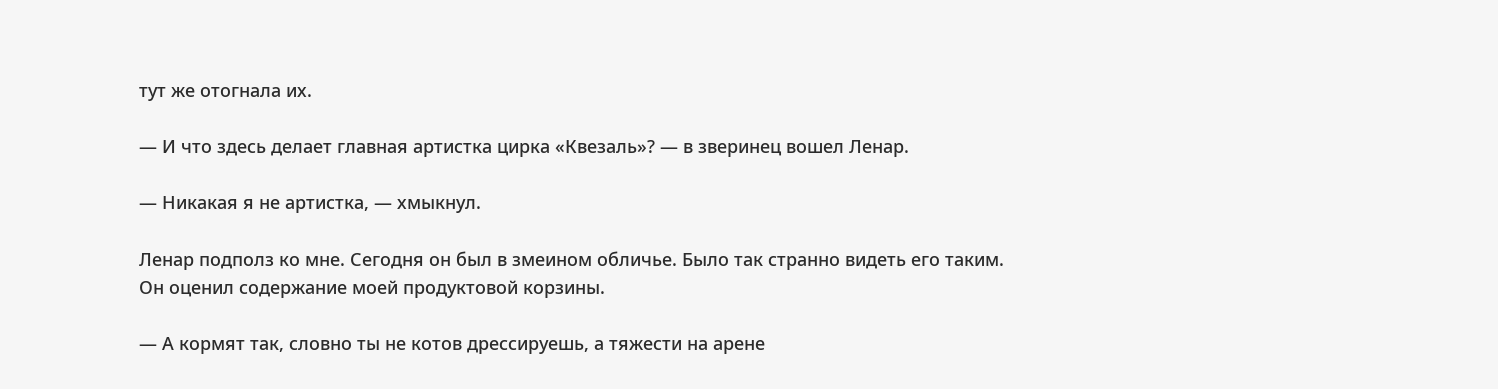тут же отогнала их.

— И что здесь делает главная артистка цирка «Квезаль»? — в зверинец вошел Ленар.

— Никакая я не артистка, — хмыкнул.

Ленар подполз ко мне. Сегодня он был в змеином обличье. Было так странно видеть его таким. Он оценил содержание моей продуктовой корзины.

— А кормят так, словно ты не котов дрессируешь, а тяжести на арене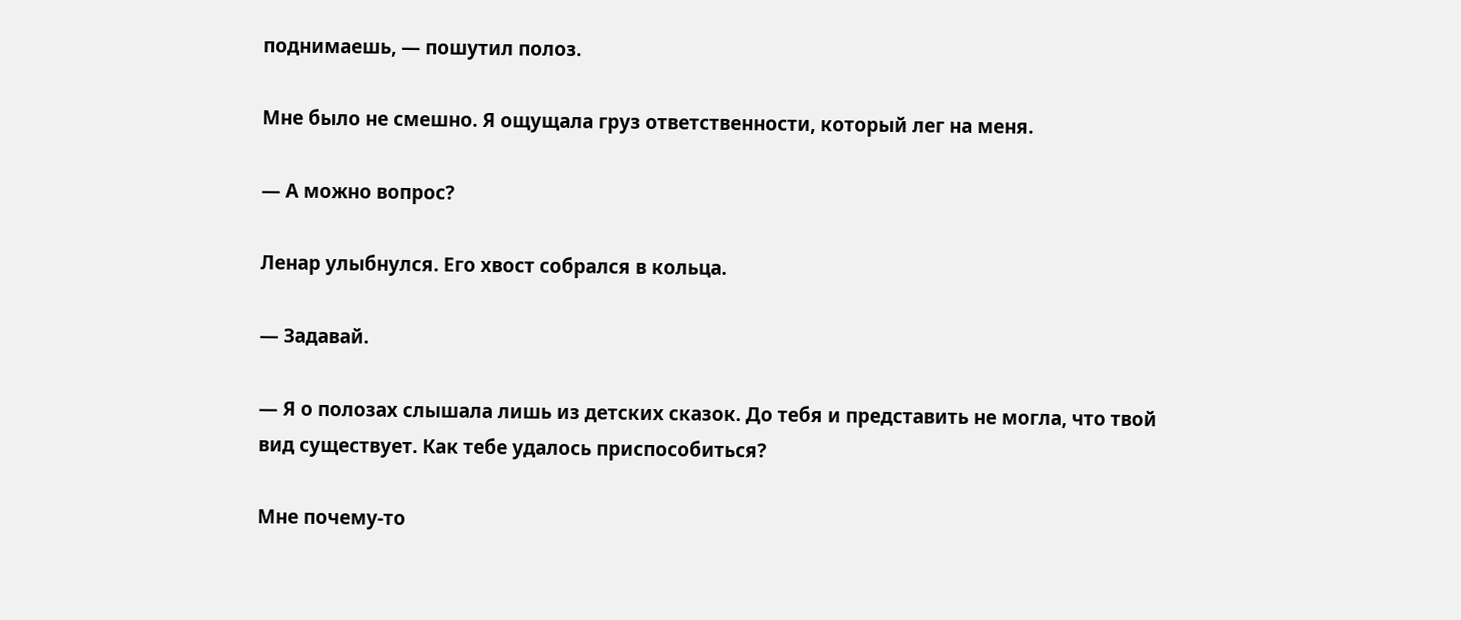поднимаешь, — пошутил полоз.

Мне было не смешно. Я ощущала груз ответственности, который лег на меня.

— А можно вопрос?

Ленар улыбнулся. Его хвост собрался в кольца.

— Задавай.

— Я о полозах слышала лишь из детских сказок. До тебя и представить не могла, что твой вид существует. Как тебе удалось приспособиться?

Мне почему-то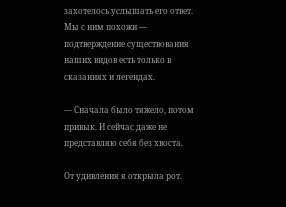захотелось услышать его ответ. Мы с ним похожи — подтверждение существования наших видов есть только в сказаниях и легендах.

— Сначала было тяжело, потом привык. И сейчас даже не представляю себя без хвоста.

От удивления я открыла рот.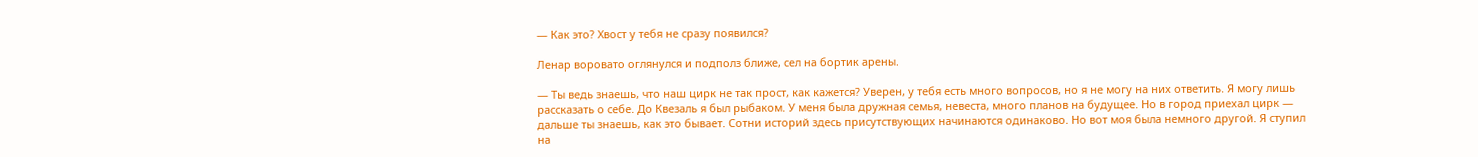— Как это? Хвост у тебя не сразу появился?

Ленар воровато оглянулся и подполз ближе, сел на бортик арены.

— Ты ведь знаешь, что наш цирк не так прост, как кажется? Уверен, у тебя есть много вопросов, но я не могу на них ответить. Я могу лишь рассказать о себе. До Квезаль я был рыбаком. У меня была дружная семья, невеста, много планов на будущее. Но в город приехал цирк — дальше ты знаешь, как это бывает. Сотни историй здесь присутствующих начинаются одинаково. Но вот моя была немного другой. Я ступил на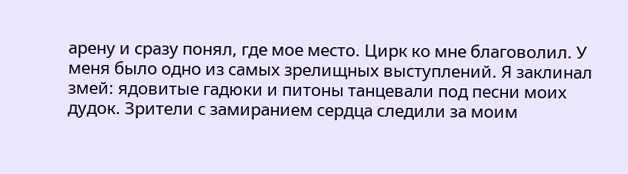арену и сразу понял, где мое место. Цирк ко мне благоволил. У меня было одно из самых зрелищных выступлений. Я заклинал змей: ядовитые гадюки и питоны танцевали под песни моих дудок. Зрители с замиранием сердца следили за моим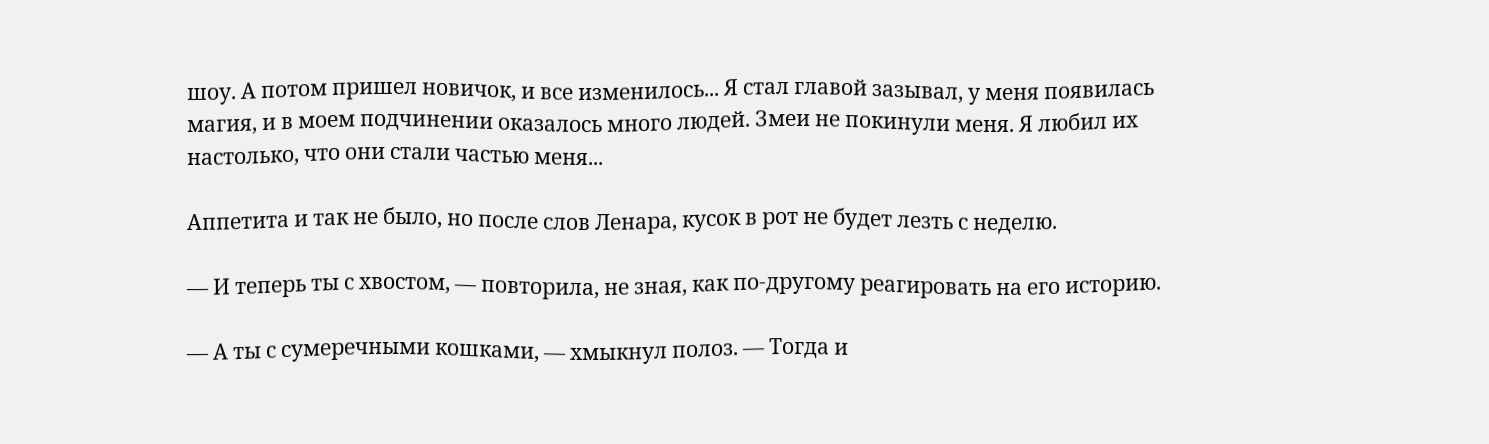шоу. А потом пришел новичок, и все изменилось... Я стал главой зазывал, у меня появилась магия, и в моем подчинении оказалось много людей. Змеи не покинули меня. Я любил их настолько, что они стали частью меня...

Аппетита и так не было, но после слов Ленара, кусок в рот не будет лезть с неделю.

— И теперь ты с хвостом, — повторила, не зная, как по-другому реагировать на его историю.

— А ты с сумеречными кошками, — хмыкнул полоз. — Тогда и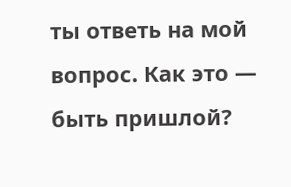ты ответь на мой вопрос. Как это — быть пришлой?